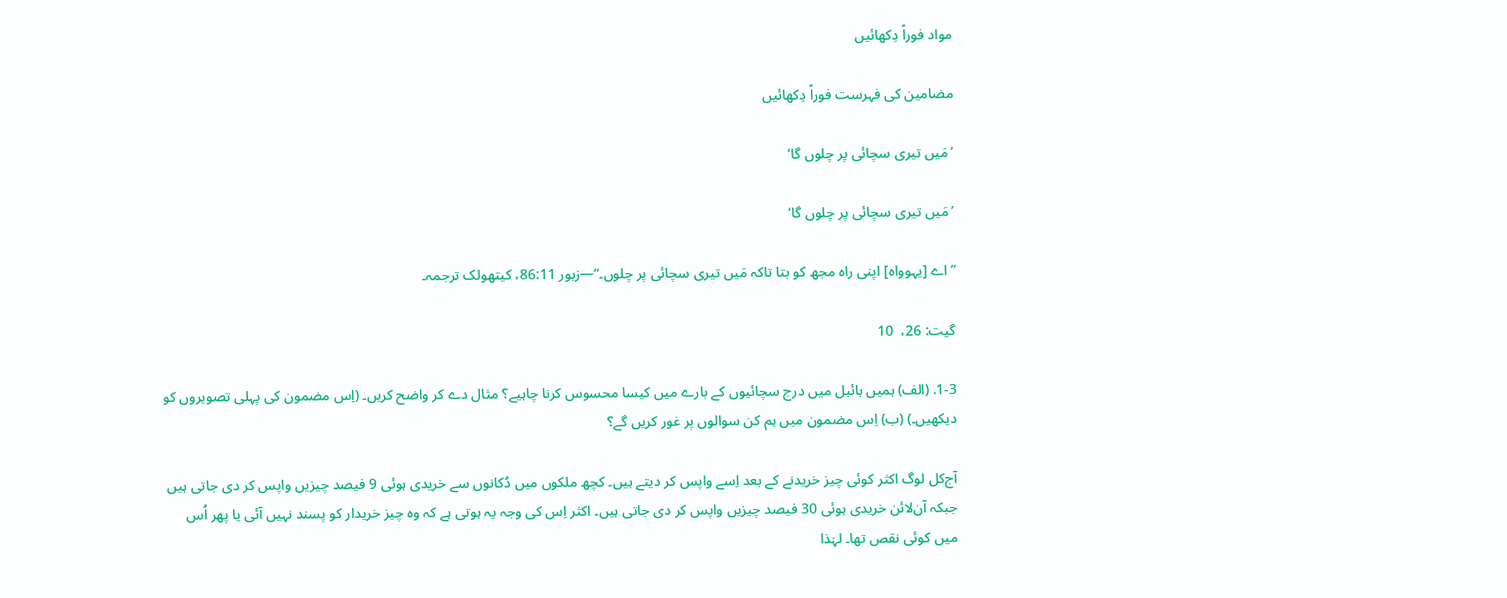مواد فوراً دِکھائیں

مضامین کی فہرست فوراً دِکھائیں

’مَیں تیری سچائی پر چلوں گا‘

’مَیں تیری سچائی پر چلوں گا‘

”اے [یہوواہ] اپنی راہ مجھ کو بتا تاکہ مَیں تیری سچائی پر چلوں۔“—زبور 86:11، کیتھولک ترجمہ۔

گیت: 26،  10

1-3. (الف) ہمیں بائبل میں درج سچائیوں کے بارے میں کیسا محسوس کرنا چاہیے؟ مثال دے کر واضح کریں۔ (اِس مضمون کی پہلی تصویروں کو دیکھیں۔) (ب) اِس مضمون میں ہم کن سوالوں پر غور کریں گے؟

آج‌کل لوگ اکثر کوئی چیز خریدنے کے بعد اِسے واپس کر دیتے ہیں۔ کچھ ملکوں میں دُکانوں سے خریدی ہوئی 9 فیصد چیزیں واپس کر دی جاتی ہیں جبکہ آن‌لائن خریدی ہوئی 30 فیصد چیزیں واپس کر دی جاتی ہیں۔ اکثر اِس کی وجہ یہ ہوتی ہے کہ وہ چیز خریدار کو پسند نہیں آئی یا پھر اُس میں کوئی نقص تھا۔ لہٰذا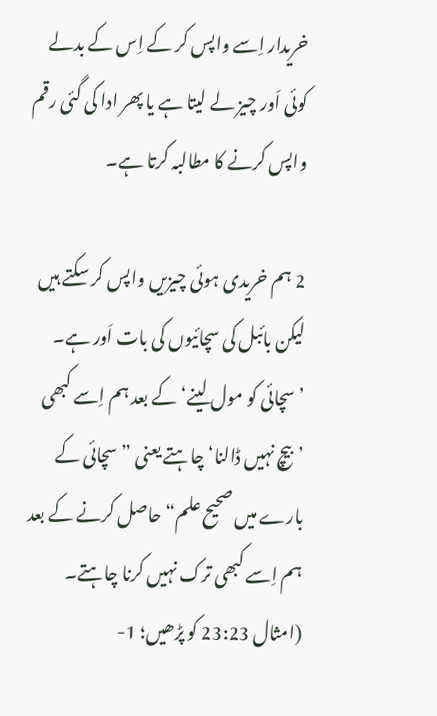خریدار اِسے واپس کر کے اِس کے بدلے کوئی اَور چیز لے لیتا ہے یا پھر ادا کی گئی رقم واپس کرنے کا مطالبہ کرتا ہے۔

2 ہم خریدی ہوئی چیزیں واپس کر سکتے ہیں لیکن بائبل کی سچائیوں کی بات اَور ہے۔ ’سچائی کو مول لینے‘ کے بعد ہم اِسے کبھی ’بیچ نہیں ڈالنا‘ چاہتے یعنی ”سچائی کے بارے میں صحیح علم“ حاصل کرنے کے بعد ہم اِسے کبھی ترک نہیں کرنا چاہتے۔ (امثال 23:23 کو پڑھیں؛ 1-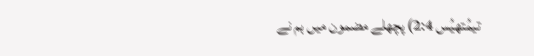تیمُتھیُس 2:4) پچھلے مضمون میں ہم نے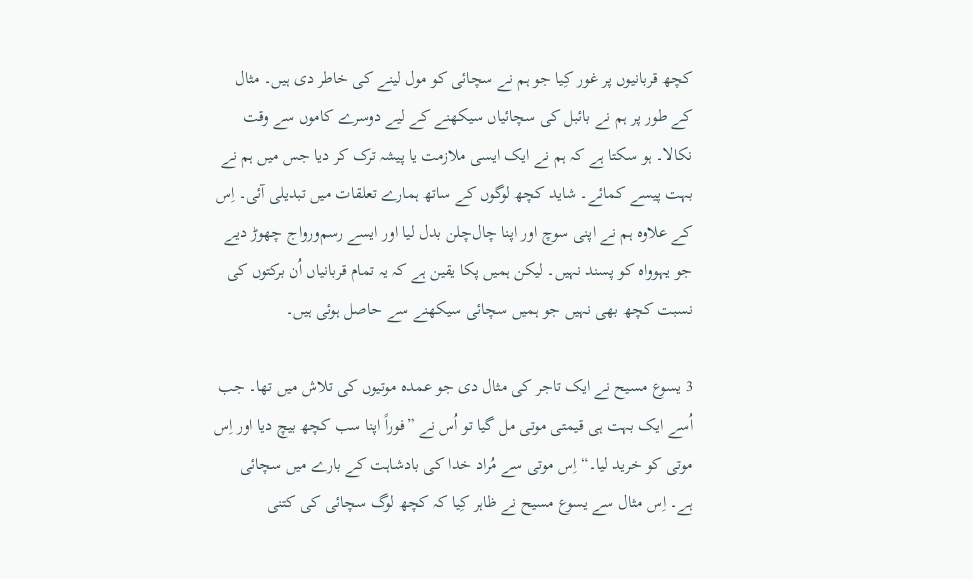کچھ قربانیوں پر غور کِیا جو ہم نے سچائی کو مول لینے کی خاطر دی ہیں۔ مثال کے طور پر ہم نے بائبل کی سچائیاں سیکھنے کے لیے دوسرے کاموں سے وقت نکالا۔ ہو سکتا ہے کہ ہم نے ایک ایسی ملازمت یا پیشہ ترک کر دیا جس میں ہم نے بہت پیسے کمائے۔ شاید کچھ لوگوں کے ساتھ ہمارے تعلقات میں تبدیلی آئی۔ اِس کے علاوہ ہم نے اپنی سوچ اور اپنا چال‌چلن بدل لیا اور ایسے رسم‌ورواج چھوڑ دیے جو یہوواہ کو پسند نہیں۔ لیکن ہمیں پکا یقین ہے کہ یہ تمام قربانیاں اُن برکتوں کی نسبت کچھ بھی نہیں جو ہمیں سچائی سیکھنے سے حاصل ہوئی ہیں۔

3 یسوع مسیح نے ایک تاجر کی مثال دی جو عمدہ موتیوں کی تلاش میں تھا۔ جب اُسے ایک بہت ہی قیمتی موتی مل گیا تو اُس نے ”فوراً اپنا سب کچھ بیچ دیا اور اِس موتی کو خرید لیا۔“ اِس موتی سے مُراد خدا کی بادشاہت کے بارے میں سچائی ہے۔ اِس مثال سے یسوع مسیح نے ظاہر کِیا کہ کچھ لوگ سچائی کی کتنی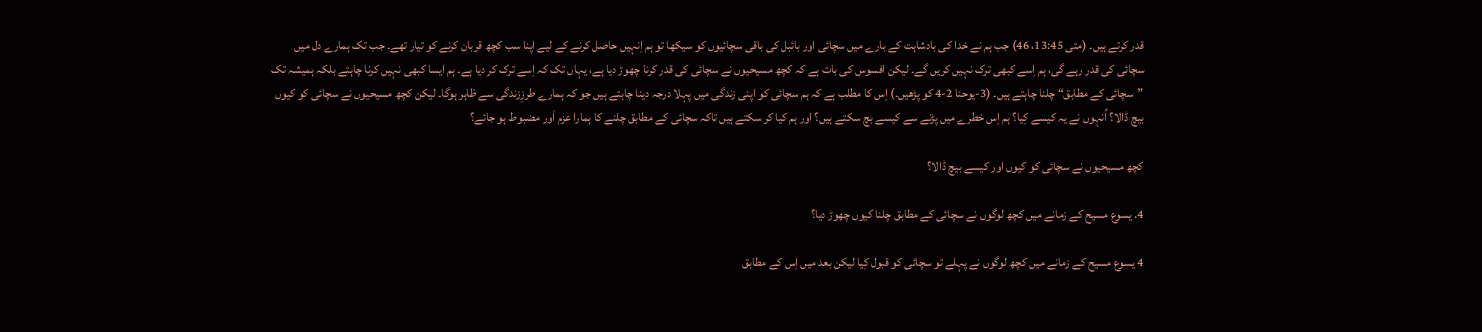قدر کرتے ہیں۔ (متی 13:45، 46) جب ہم نے خدا کی بادشاہت کے بارے میں سچائی اور بائبل کی باقی سچائیوں کو سیکھا تو ہم اِنہیں حاصل کرنے کے لیے اپنا سب کچھ قربان کرنے کو تیار تھے۔ جب تک ہمارے دل میں سچائی کی قدر رہے گی، ہم اِسے کبھی ترک نہیں کریں گے۔ لیکن افسوس کی بات ہے کہ کچھ مسیحیوں نے سچائی کی قدر کرنا چھوڑ دیا ہے، یہاں تک کہ اِسے ترک کر دیا ہے۔ ہم ایسا کبھی نہیں کرنا چاہتے بلکہ ہمیشہ تک ”سچائی کے مطابق“ چلنا چاہتے ہیں۔ (3-یوحنا 2-4 کو پڑھیں۔) اِس کا مطلب ہے کہ ہم سچائی کو اپنی زندگی میں پہلا درجہ دینا چاہتے ہیں جو کہ ہمارے طرزِزندگی سے ظاہر ہوگا۔ لیکن کچھ مسیحیوں نے سچائی کو کیوں بیچ ڈالا؟ اُنہوں نے یہ کیسے کِیا؟ ہم اِس خطرے میں پڑنے سے کیسے بچ سکتے ہیں؟ اور ہم کیا کر سکتے ہیں تاکہ سچائی کے مطابق چلنے کا ہمارا عزم اَور مضبوط ہو جائے؟

کچھ مسیحیوں نے سچائی کو کیوں اور کیسے بیچ ڈالا؟

4. یسوع مسیح کے زمانے میں کچھ لوگوں نے سچائی کے مطابق چلنا کیوں چھوڑ دیا؟

4 یسوع مسیح کے زمانے میں کچھ لوگوں نے پہلے تو سچائی کو قبول کِیا لیکن بعد میں اِس کے مطابق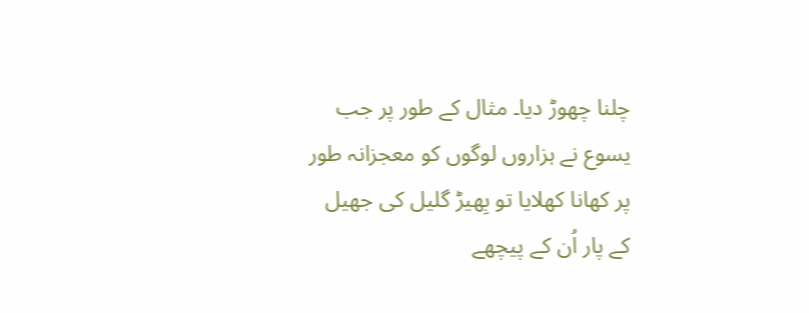چلنا چھوڑ دیا۔ مثال کے طور پر جب یسوع نے ہزاروں لوگوں کو معجزانہ طور پر کھانا کھلایا تو بِھیڑ گلیل کی جھیل کے پار اُن کے پیچھے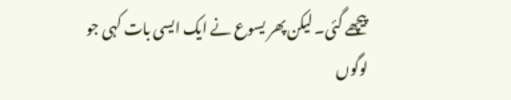پیچھے گئی۔ لیکن پھر یسوع نے ایک ایسی بات کہی جو لوگوں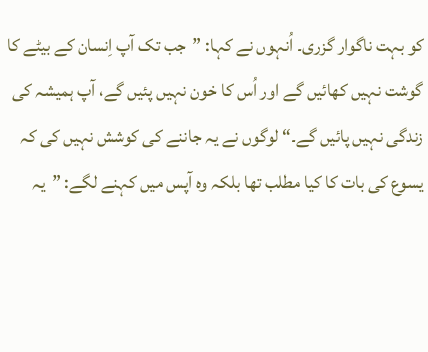کو بہت ناگوار گزری۔ اُنہوں نے کہا: ”جب تک آپ اِنسان کے بیٹے کا گوشت نہیں کھائیں گے اور اُس کا خون نہیں پئیں گے، آپ ہمیشہ کی زندگی نہیں پائیں گے۔“ لوگوں نے یہ جاننے کی کوشش نہیں کی کہ یسوع کی بات کا کیا مطلب تھا بلکہ وہ آپس میں کہنے لگے: ”یہ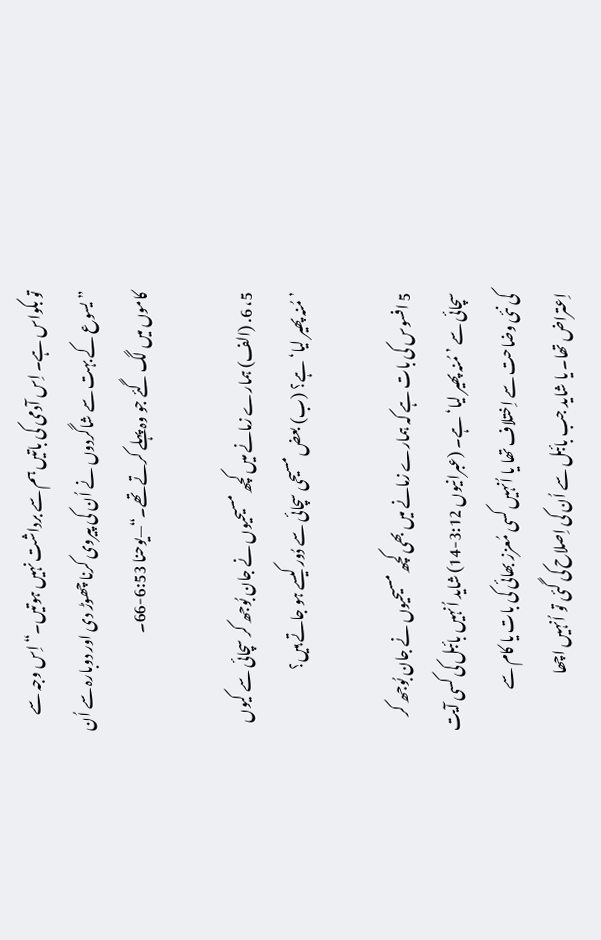تو بکواس ہے۔ اِس آدمی کی باتیں ہم سے برداشت نہیں ہوتیں۔“ اِس وجہ سے ”یسوع کے بہت سے شاگردوں نے اُن کی پیروی کرنا چھوڑ دی اور دوبارہ سے اُن کاموں میں لگ گئے جو وہ پہلے کرتے تھے۔“—یوحنا 6:53-66۔

5، 6. (الف) ہمارے زمانے میں کچھ مسیحیوں نے جان بُوجھ کر سچائی سے کیوں ’مُنہ پھیر لیا‘ ہے؟ (ب) بعض مسیحی سچائی سے دُور کیسے ہو جاتے ہیں؟

5 افسوس کی بات ہے کہ ہمارے زمانے میں بھی کچھ مسیحیوں نے جان بُوجھ کر سچائی سے ’مُنہ پھیر لیا‘ ہے۔ (عبرانیوں 3:12-14) شاید اُنہیں بائبل کی کسی آیت کی نئی وضاحت سے اِختلاف تھا یا اُنہیں کسی مُعزز بھائی کی بات یا کام سے اِعتراض تھا۔ یا شاید جب بائبل سے اُن کی اِصلاح کی گئی تو اُنہیں اچھا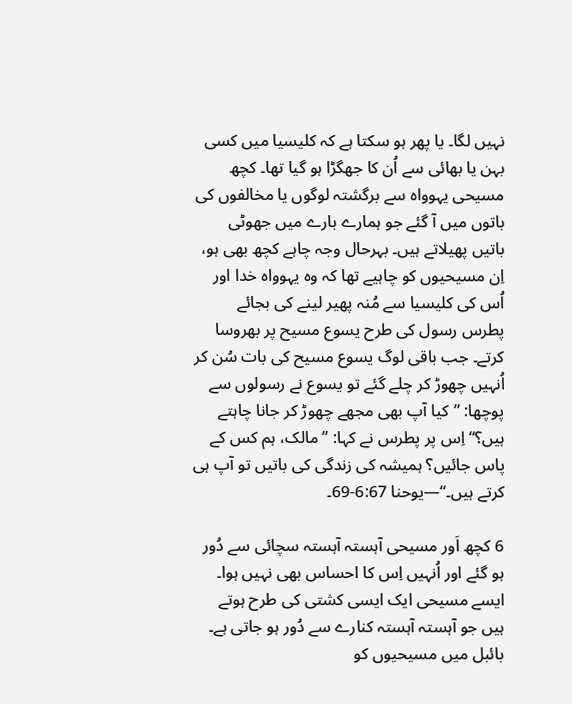نہیں لگا۔ یا پھر ہو سکتا ہے کہ کلیسیا میں کسی بہن یا بھائی سے اُن کا جھگڑا ہو گیا تھا۔ کچھ مسیحی یہوواہ سے برگشتہ لوگوں یا مخالفوں کی باتوں میں آ گئے جو ہمارے بارے میں جھوٹی باتیں پھیلاتے ہیں۔ بہرحال وجہ چاہے کچھ بھی ہو، اِن مسیحیوں کو چاہیے تھا کہ وہ یہوواہ خدا اور اُس کی کلیسیا سے مُنہ پھیر لینے کی بجائے پطرس رسول کی طرح یسوع مسیح پر بھروسا کرتے۔ جب باقی لوگ یسوع مسیح کی بات سُن کر اُنہیں چھوڑ کر چلے گئے تو یسوع نے رسولوں سے پوچھا: ”کیا آپ بھی مجھے چھوڑ کر جانا چاہتے ہیں؟“ اِس پر پطرس نے کہا: ”مالک، ہم کس کے پاس جائیں؟ ہمیشہ کی زندگی کی باتیں تو آپ ہی کرتے ہیں۔“—یوحنا 6:67-69۔

6 کچھ اَور مسیحی آہستہ آہستہ سچائی سے دُور ہو گئے اور اُنہیں اِس کا احساس بھی نہیں ہوا۔ ایسے مسیحی ایک ایسی کشتی کی طرح ہوتے ہیں جو آہستہ آہستہ کنارے سے دُور ہو جاتی ہے۔ بائبل میں مسیحیوں کو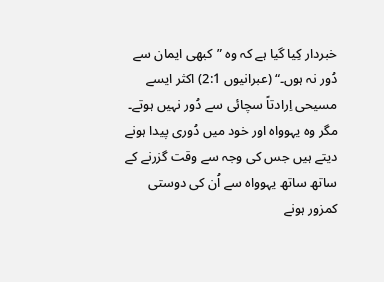خبردار کِیا گیا ہے کہ وہ ”کبھی ایمان سے دُور نہ ہوں۔“ (عبرانیوں 2:1) اکثر ایسے مسیحی اِرادتاً سچائی سے دُور نہیں ہوتے۔ مگر وہ یہوواہ اور خود میں دُوری پیدا ہونے دیتے ہیں جس کی وجہ سے وقت گزرنے کے ساتھ ساتھ یہوواہ سے اُن کی دوستی کمزور ہونے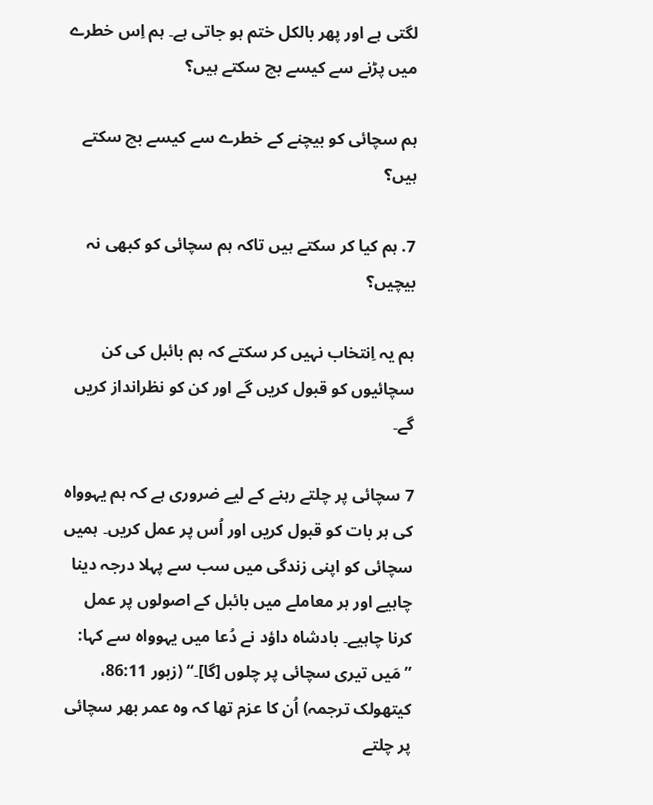لگتی ہے اور پھر بالکل ختم ہو جاتی ہے۔ ہم اِس خطرے میں پڑنے سے کیسے بچ سکتے ہیں؟

ہم سچائی کو بیچنے کے خطرے سے کیسے بچ سکتے ہیں؟

7. ہم کیا کر سکتے ہیں تاکہ ہم سچائی کو کبھی نہ بیچیں؟

ہم یہ اِنتخاب نہیں کر سکتے کہ ہم بائبل کی کن سچائیوں کو قبول کریں گے اور کن کو نظرانداز کریں گے۔

7 سچائی پر چلتے رہنے کے لیے ضروری ہے کہ ہم یہوواہ کی ہر بات کو قبول کریں اور اُس پر عمل کریں۔ ہمیں سچائی کو اپنی زندگی میں سب سے پہلا درجہ دینا چاہیے اور ہر معاملے میں بائبل کے اصولوں پر عمل کرنا چاہیے۔ بادشاہ داؤد نے دُعا میں یہوواہ سے کہا: ”مَیں تیری سچائی پر چلوں [گا]۔“ (زبور 86:11، کیتھولک ترجمہ) اُن کا عزم تھا کہ وہ عمر بھر سچائی پر چلتے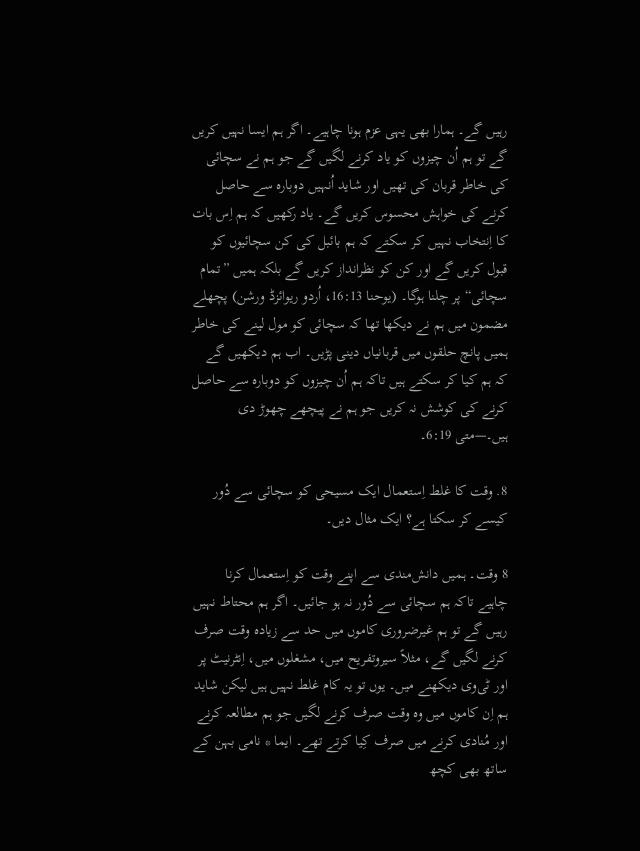رہیں گے۔ ہمارا بھی یہی عزم ہونا چاہیے۔ اگر ہم ایسا نہیں کریں گے تو ہم اُن چیزوں کو یاد کرنے لگیں گے جو ہم نے سچائی کی خاطر قربان کی تھیں اور شاید اُنہیں دوبارہ سے حاصل کرنے کی خواہش محسوس کریں گے۔ یاد رکھیں کہ ہم اِس بات کا اِنتخاب نہیں کر سکتے کہ ہم بائبل کی کن سچائیوں کو قبول کریں گے اور کن کو نظرانداز کریں گے بلکہ ہمیں ”تمام سچائی“ پر چلنا ہوگا۔ (یوحنا 16:13، اُردو ریوائزڈ ورشن) پچھلے مضمون میں ہم نے دیکھا تھا کہ سچائی کو مول لینے کی خاطر ہمیں پانچ حلقوں میں قربانیاں دینی پڑیں۔ اب ہم دیکھیں گے کہ ہم کیا کر سکتے ہیں تاکہ ہم اُن چیزوں کو دوبارہ سے حاصل کرنے کی کوشش نہ کریں جو ہم نے پیچھے چھوڑ دی ہیں۔—متی 6:19۔

8. وقت کا غلط اِستعمال ایک مسیحی کو سچائی سے دُور کیسے کر سکتا ہے؟ ایک مثال دیں۔

8 وقت۔ ہمیں دانش‌مندی سے اپنے وقت کو اِستعمال کرنا چاہیے تاکہ ہم سچائی سے دُور نہ ہو جائیں۔ اگر ہم محتاط نہیں رہیں گے تو ہم غیرضروری کاموں میں حد سے زیادہ وقت صرف کرنے لگیں گے، مثلاً سیروتفریح میں، مشغلوں میں، اِنٹرنیٹ پر اور ٹی‌وی دیکھنے میں۔ یوں تو یہ کام غلط نہیں ہیں لیکن شاید ہم اِن کاموں میں وہ وقت صرف کرنے لگیں جو ہم مطالعہ کرنے اور مُنادی کرنے میں صرف کِیا کرتے تھے۔ ایما * نامی بہن کے ساتھ بھی کچھ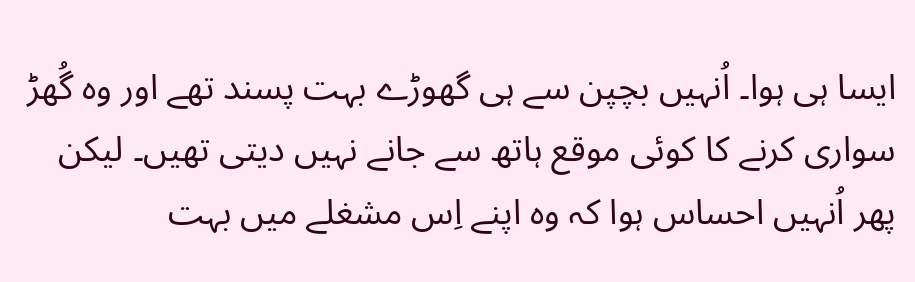ایسا ہی ہوا۔ اُنہیں بچپن سے ہی گھوڑے بہت پسند تھے اور وہ گُھڑ سواری کرنے کا کوئی موقع ہاتھ سے جانے نہیں دیتی تھیں۔ لیکن پھر اُنہیں احساس ہوا کہ وہ اپنے اِس مشغلے میں بہت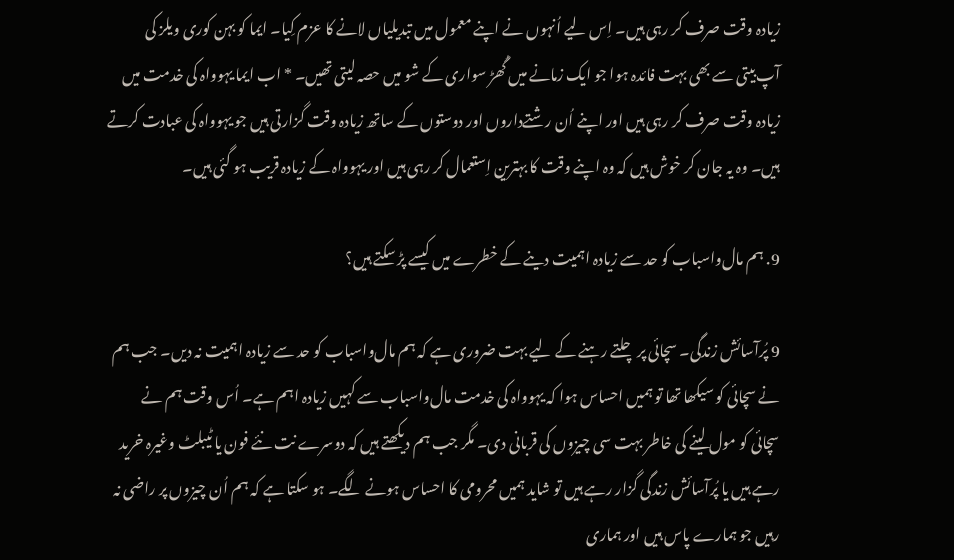زیادہ وقت صرف کر رہی ہیں۔ اِس لیے اُنہوں نے اپنے معمول میں تبدیلیاں لانے کا عزم کِیا۔ ایما کو بہن کوری ویلز کی آپ‌بیتی سے بھی بہت فائدہ ہوا جو ایک زمانے میں گُھڑ سواری کے شو میں حصہ لیتی تھیں۔ * اب ایما یہوواہ کی خدمت میں زیادہ وقت صرف کر رہی ہیں اور اپنے اُن رشتےداروں اور دوستوں کے ساتھ زیادہ وقت گزارتی ہیں جو یہوواہ کی عبادت کرتے ہیں۔ وہ یہ جان کر خوش ہیں کہ وہ اپنے وقت کا بہترین اِستعمال کر رہی ہیں اور یہوواہ کے زیادہ قریب ہو گئی ہیں۔

9. ہم مال‌واسباب کو حد سے زیادہ اہمیت دینے کے خطرے میں کیسے پڑ سکتے ہیں؟

9 پُرآسائش زندگی۔ سچائی پر چلتے رہنے کے لیے بہت ضروری ہے کہ ہم مال‌واسباب کو حد سے زیادہ اہمیت نہ دیں۔ جب ہم نے سچائی کو سیکھا تھا تو ہمیں احساس ہوا کہ یہوواہ کی خدمت مال‌واسباب سے کہیں زیادہ اہم ہے۔ اُس وقت ہم نے سچائی کو مول لینے کی خاطر بہت سی چیزوں کی قربانی دی۔ مگر جب ہم دیکھتے ہیں کہ دوسرے نت نئے فون یا ٹیبلٹ وغیرہ خرید رہے ہیں یا پُرآسائش زندگی گزار رہے ہیں تو شاید ہمیں محرومی کا احساس ہونے لگے۔ ہو سکتا ہے کہ ہم اُن چیزوں پر راضی نہ رہیں جو ہمارے پاس ہیں اور ہماری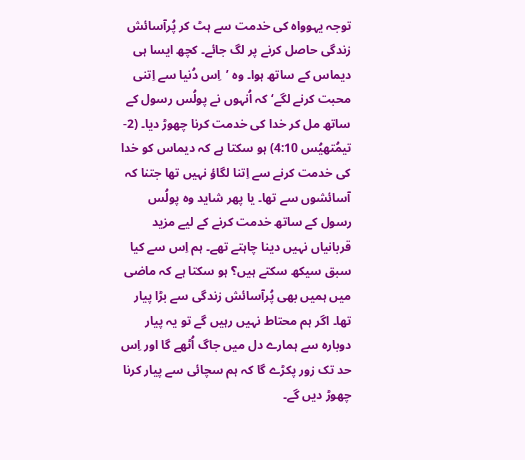توجہ یہوواہ کی خدمت سے ہٹ کر پُرآسائش زندگی حاصل کرنے پر لگ جائے۔ کچھ ایسا ہی دیماس کے ساتھ ہوا۔ وہ ’اِس دُنیا سے اِتنی محبت کرنے لگے‘ کہ اُنہوں نے پولُس رسول کے ساتھ مل کر خدا کی خدمت کرنا چھوڑ دیا۔ (2-تیمُتھیُس 4:10) ہو سکتا ہے کہ دیماس کو خدا کی خدمت کرنے سے اِتنا لگاؤ نہیں تھا جتنا کہ آسائشوں سے تھا۔ یا پھر شاید وہ پولُس رسول کے ساتھ خدمت کرنے کے لیے مزید قربانیاں نہیں دینا چاہتے تھے۔ ہم اِس سے کیا سبق سیکھ سکتے ہیں؟ ہو سکتا ہے کہ ماضی میں ہمیں بھی پُرآسائش زندگی سے بڑا پیار تھا۔ اگر ہم محتاط نہیں رہیں گے تو یہ پیار دوبارہ سے ہمارے دل میں جاگ اُٹھے گا اور اِس حد تک زور پکڑے گا کہ ہم سچائی سے پیار کرنا چھوڑ دیں گے۔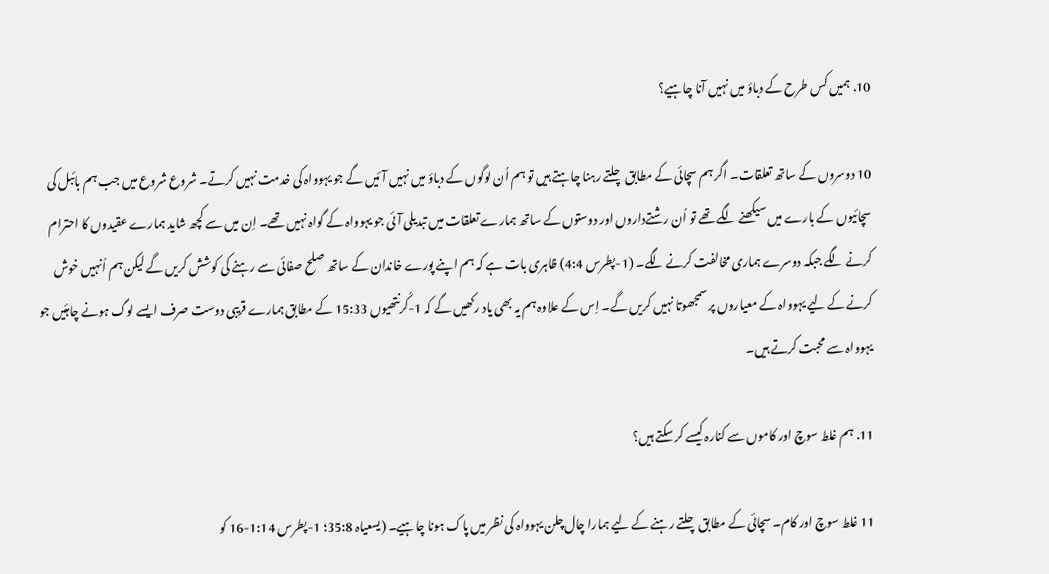10. ہمیں کس طرح کے دباؤ میں نہیں آنا چاہیے؟

10 دوسروں کے ساتھ تعلقات۔ اگر ہم سچائی کے مطابق چلتے رہنا چاہتے ہیں تو ہم اُن لوگوں کے دباؤ میں نہیں آئیں گے جو یہوواہ کی خدمت نہیں کرتے۔ شروع شروع میں جب ہم بائبل کی سچائیوں کے بارے میں سیکھنے لگے تھے تو اُن رشتےداروں اور دوستوں کے ساتھ ہمارے تعلقات میں تبدیلی آئی جو یہوواہ کے گواہ نہیں تھے۔ اِن میں سے کچھ شاید ہمارے عقیدوں کا احترام کرنے لگے جبکہ دوسرے ہماری مخالفت کرنے لگے۔ (1-پطرس 4:4) ظاہری بات ہے کہ ہم اپنے پورے خاندان کے ساتھ صلح صفائی سے رہنے کی کوشش کریں گے لیکن ہم اُنہیں خوش کرنے کے لیے یہوواہ کے معیاروں پر سمجھوتا نہیں کریں گے۔ اِس کے علاوہ ہم یہ بھی یاد رکھیں گے کہ 1-کُرنتھیوں 15:33 کے مطابق ہمارے قریبی دوست صرف ایسے لوگ ہونے چاہئیں جو یہوواہ سے محبت کرتے ہیں۔

11. ہم غلط سوچ اور کاموں سے کنارہ کیسے کر سکتے ہیں؟

11 غلط سوچ اور کام۔ سچائی کے مطابق چلتے رہنے کے لیے ہمارا چال‌چلن یہوواہ کی نظر میں پاک ہونا چاہیے۔ (یسعیاہ 35:8؛ 1-پطرس 1:14-16 کو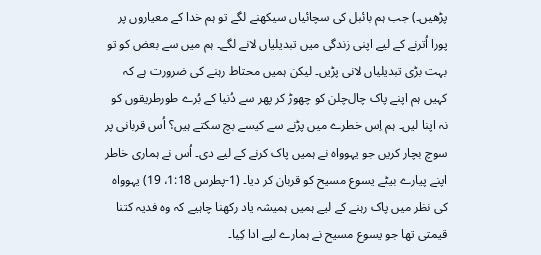پڑھیں۔) جب ہم بائبل کی سچائیاں سیکھنے لگے تو ہم خدا کے معیاروں پر پورا اُترنے کے لیے اپنی زندگی میں تبدیلیاں لانے لگے۔ ہم میں سے بعض کو تو بہت بڑی تبدیلیاں لانی پڑیں۔ لیکن ہمیں محتاط رہنے کی ضرورت ہے کہ کہیں ہم اپنے پاک چال‌چلن کو چھوڑ کر پھر سے دُنیا کے بُرے طورطریقوں کو نہ اپنا لیں۔ ہم اِس خطرے میں پڑنے سے کیسے بچ سکتے ہیں؟ اُس قربانی پر سوچ بچار کریں جو یہوواہ نے ہمیں پاک کرنے کے لیے دی۔ اُس نے ہماری خاطر اپنے پیارے بیٹے یسوع مسیح کو قربان کر دیا۔ (1-پطرس 1:18، 19) یہوواہ کی نظر میں پاک رہنے کے لیے ہمیں ہمیشہ یاد رکھنا چاہیے کہ وہ فدیہ کتنا قیمتی تھا جو یسوع مسیح نے ہمارے لیے ادا کِیا۔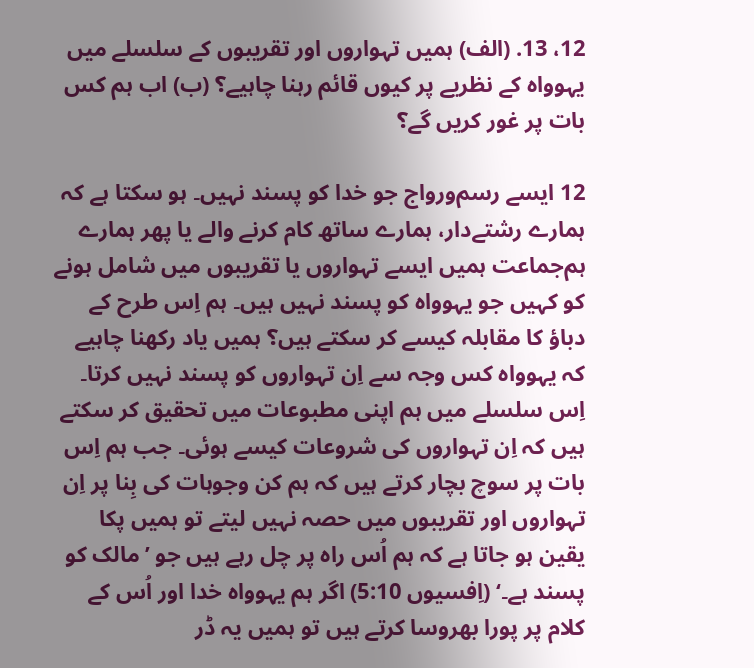12، 13. (الف) ہمیں تہواروں اور تقریبوں کے سلسلے میں یہوواہ کے نظریے پر کیوں قائم رہنا چاہیے؟ (ب) اب ہم کس بات پر غور کریں گے؟

12 ایسے رسم‌ورواج جو خدا کو پسند نہیں۔ ہو سکتا ہے کہ ہمارے رشتےدار، ہمارے ساتھ کام کرنے والے یا پھر ہمارے ہم‌جماعت ہمیں ایسے تہواروں یا تقریبوں میں شامل ہونے کو کہیں جو یہوواہ کو پسند نہیں ہیں۔ ہم اِس طرح کے دباؤ کا مقابلہ کیسے کر سکتے ہیں؟ ہمیں یاد رکھنا چاہیے کہ یہوواہ کس وجہ سے اِن تہواروں کو پسند نہیں کرتا۔ اِس سلسلے میں ہم اپنی مطبوعات میں تحقیق کر سکتے ہیں کہ اِن تہواروں کی شروعات کیسے ہوئی۔ جب ہم اِس بات پر سوچ بچار کرتے ہیں کہ ہم کن وجوہات کی بِنا پر اِن تہواروں اور تقریبوں میں حصہ نہیں لیتے تو ہمیں پکا یقین ہو جاتا ہے کہ ہم اُس راہ پر چل رہے ہیں جو ’مالک کو پسند ہے۔‘ (اِفسیوں 5:10) اگر ہم یہوواہ خدا اور اُس کے کلام پر پورا بھروسا کرتے ہیں تو ہمیں یہ ڈر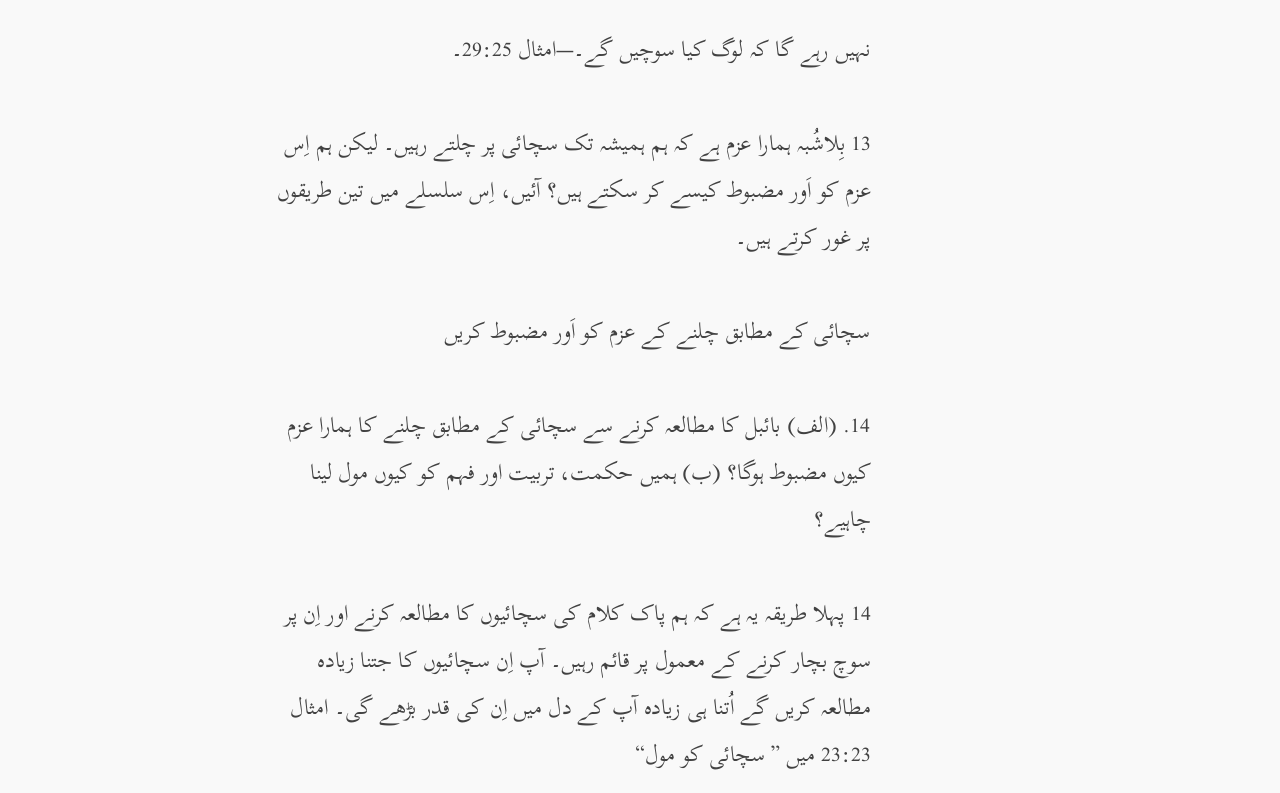نہیں رہے گا کہ لوگ کیا سوچیں گے۔—امثال 29:25۔

13 بِلاشُبہ ہمارا عزم ہے کہ ہم ہمیشہ تک سچائی پر چلتے رہیں۔ لیکن ہم اِس عزم کو اَور مضبوط کیسے کر سکتے ہیں؟ آئیں، اِس سلسلے میں تین طریقوں پر غور کرتے ہیں۔

سچائی کے مطابق چلنے کے عزم کو اَور مضبوط کریں

14. (الف) بائبل کا مطالعہ کرنے سے سچائی کے مطابق چلنے کا ہمارا عزم کیوں مضبوط ہوگا؟ (ب) ہمیں حکمت، تربیت اور فہم کو کیوں مول لینا چاہیے؟

14 پہلا طریقہ یہ ہے کہ ہم پاک کلام کی سچائیوں کا مطالعہ کرنے اور اِن پر سوچ بچار کرنے کے معمول پر قائم رہیں۔ آپ اِن سچائیوں کا جتنا زیادہ مطالعہ کریں گے اُتنا ہی زیادہ آپ کے دل میں اِن کی قدر بڑھے گی۔ امثال 23:23 میں ”سچائی کو مول“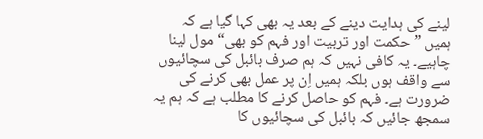لینے کی ہدایت دینے کے بعد یہ بھی کہا گیا ہے کہ ہمیں ”حکمت اور تربیت اور فہم کو بھی“ مول لینا چاہیے۔ یہ کافی نہیں کہ ہم صرف بائبل کی سچائیوں سے واقف ہوں بلکہ ہمیں اِن پر عمل بھی کرنے کی ضرورت ہے۔ فہم کو حاصل کرنے کا مطلب ہے کہ ہم یہ سمجھ جائیں کہ بائبل کی سچائیوں کا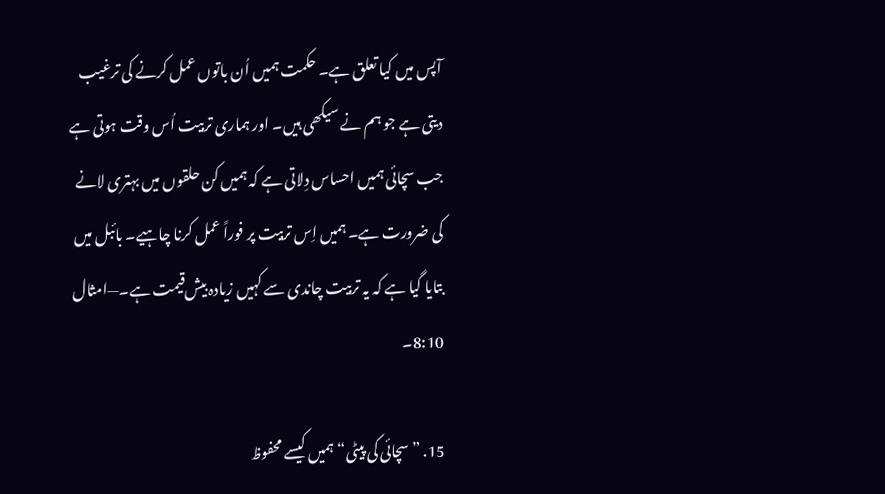آپس میں کیا تعلق ہے۔ حکمت ہمیں اُن باتوں عمل کرنے کی ترغیب دیتی ہے جو ہم نے سیکھی ہیں۔ اور ہماری تربیت اُس وقت ہوتی ہے جب سچائی ہمیں احساس دِلاتی ہے کہ ہمیں کن حلقوں میں بہتری لانے کی ضرورت ہے۔ ہمیں اِس تربیت پر فوراً عمل کرنا چاہیے۔ بائبل میں بتایا گیا ہے کہ یہ تربیت چاندی سے کہیں زیادہ بیش‌قیمت ہے۔—امثال 8:10۔

15. ”سچائی کی پیٹی“ ہمیں کیسے محفوظ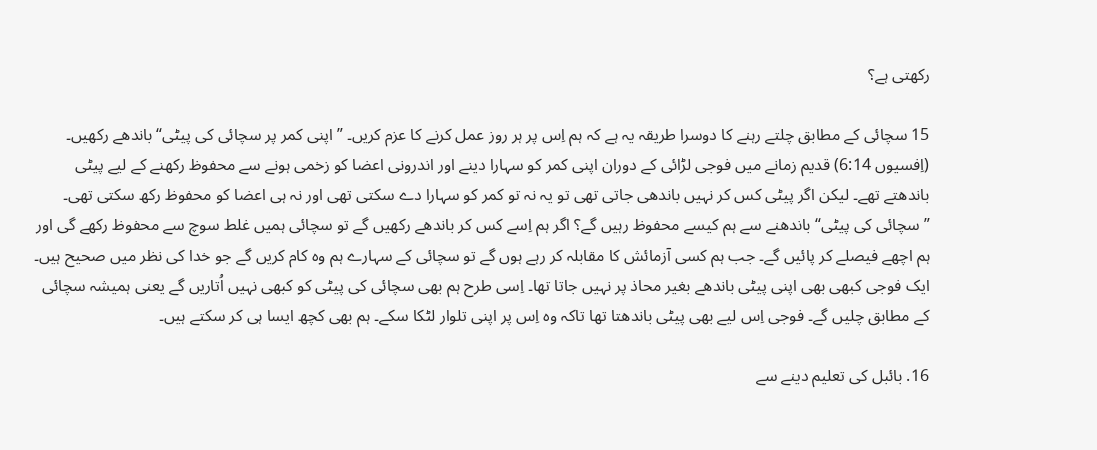رکھتی ہے؟

15 سچائی کے مطابق چلتے رہنے کا دوسرا طریقہ یہ ہے کہ ہم اِس پر ہر روز عمل کرنے کا عزم کریں۔ ”اپنی کمر پر سچائی کی پیٹی“ باندھے رکھیں۔ (اِفسیوں 6:14) قدیم زمانے میں فوجی لڑائی کے دوران اپنی کمر کو سہارا دینے اور اندرونی اعضا کو زخمی ہونے سے محفوظ رکھنے کے لیے پیٹی باندھتے تھے۔ لیکن اگر پیٹی کس کر نہیں باندھی جاتی تھی تو یہ نہ تو کمر کو سہارا دے سکتی تھی اور نہ ہی اعضا کو محفوظ رکھ سکتی تھی۔ ”سچائی کی پیٹی“ باندھنے سے ہم کیسے محفوظ رہیں گے؟ اگر ہم اِسے کس کر باندھے رکھیں گے تو سچائی ہمیں غلط سوچ سے محفوظ رکھے گی اور ہم اچھے فیصلے کر پائیں گے۔ جب ہم کسی آزمائش کا مقابلہ کر رہے ہوں گے تو سچائی کے سہارے ہم وہ کام کریں گے جو خدا کی نظر میں صحیح ہیں۔ ایک فوجی کبھی بھی اپنی پیٹی باندھے بغیر محاذ پر نہیں جاتا تھا۔ اِسی طرح ہم بھی سچائی کی پیٹی کو کبھی نہیں اُتاریں گے یعنی ہمیشہ سچائی کے مطابق چلیں گے۔ فوجی اِس لیے بھی پیٹی باندھتا تھا تاکہ وہ اِس پر اپنی تلوار لٹکا سکے۔ ہم بھی کچھ ایسا ہی کر سکتے ہیں۔

16. بائبل کی تعلیم دینے سے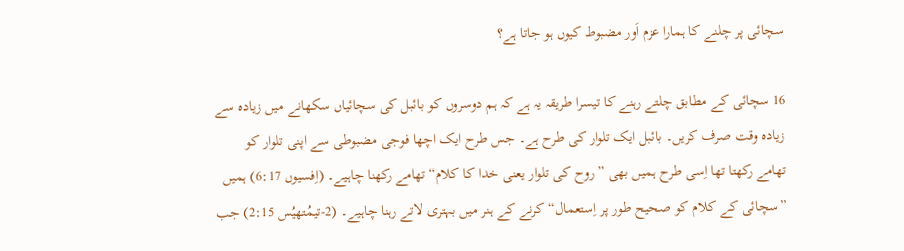سچائی پر چلنے کا ہمارا عزم اَور مضبوط کیوں ہو جاتا ہے؟

16 سچائی کے مطابق چلتے رہنے کا تیسرا طریقہ یہ ہے کہ ہم دوسروں کو بائبل کی سچائیاں سکھانے میں زیادہ سے زیادہ وقت صرف کریں۔ بائبل ایک تلوار کی طرح ہے۔ جس طرح ایک اچھا فوجی مضبوطی سے اپنی تلوار کو تھامے رکھتا تھا اِسی طرح ہمیں بھی ”روح کی تلوار یعنی خدا کا کلام“ تھامے رکھنا چاہیے۔ (اِفسیوں 6:17) ہمیں ”سچائی کے کلام کو صحیح طور پر اِستعمال“ کرنے کے ہنر میں بہتری لاتے رہنا چاہیے۔ (2-تیمُتھیُس 2:15) جب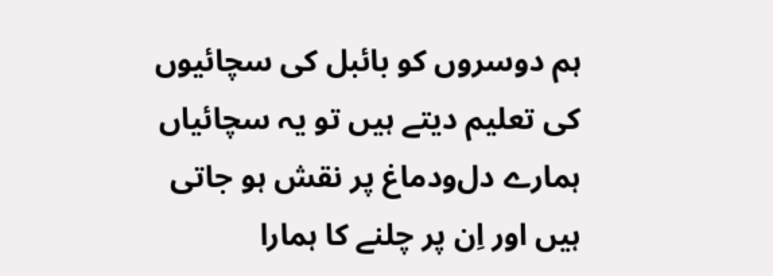ہم دوسروں کو بائبل کی سچائیوں کی تعلیم دیتے ہیں تو یہ سچائیاں ہمارے دل‌ودماغ پر نقش ہو جاتی ہیں اور اِن پر چلنے کا ہمارا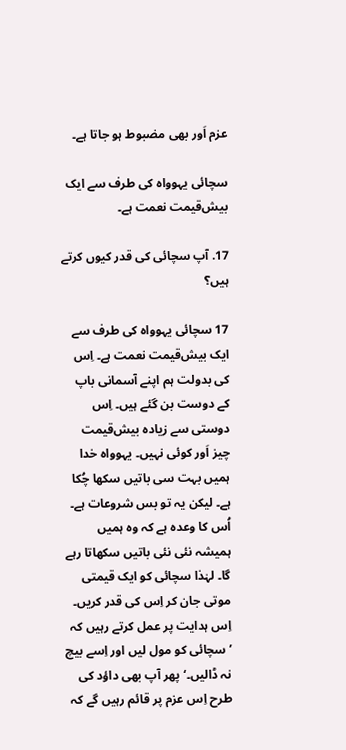عزم اَور بھی مضبوط ہو جاتا ہے۔

سچائی یہوواہ کی طرف سے ایک بیش‌قیمت نعمت ہے۔

17. آپ سچائی کی قدر کیوں کرتے ہیں؟

17 سچائی یہوواہ کی طرف سے ایک بیش‌قیمت نعمت ہے۔ اِس کی بدولت ہم اپنے آسمانی باپ کے دوست بن گئے ہیں۔ اِس دوستی سے زیادہ بیش‌قیمت چیز اَور کوئی نہیں۔ یہوواہ خدا ہمیں بہت سی باتیں سکھا چُکا ہے۔ لیکن یہ تو بس شروعات ہے۔ اُس کا وعدہ ہے کہ وہ ہمیں ہمیشہ نئی نئی باتیں سکھاتا رہے گا۔ لہٰذا سچائی کو ایک قیمتی موتی جان کر اِس کی قدر کریں۔ اِس ہدایت پر عمل کرتے رہیں کہ ’سچائی کو مول لیں اور اِسے بیچ نہ ڈالیں۔‘ پھر آپ بھی داؤد کی طرح اِس عزم پر قائم رہیں گے کہ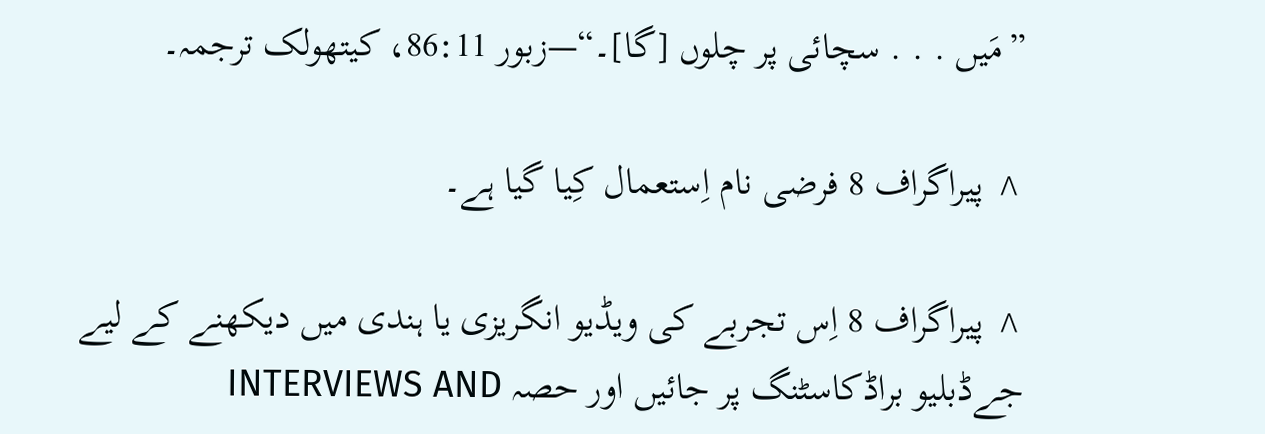”مَیں . . . سچائی پر چلوں [گا]۔“—زبور 86:11، کیتھولک ترجمہ۔

^ پیراگراف 8 فرضی نام اِستعمال کِیا گیا ہے۔

^ پیراگراف 8 اِس تجربے کی ویڈیو انگریزی یا ہندی میں دیکھنے کے لیے جےڈبلیو براڈکاسٹنگ پر جائیں اور حصہ INTERVIEWS AND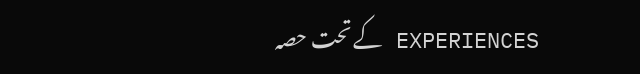EXPERIENCES کے تحت حصہ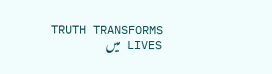TRUTH TRANSFORMS LIVES میں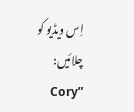اِس ویڈیو کو چلائیں: ”Cory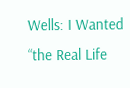Wells: I Wanted “the Real Life